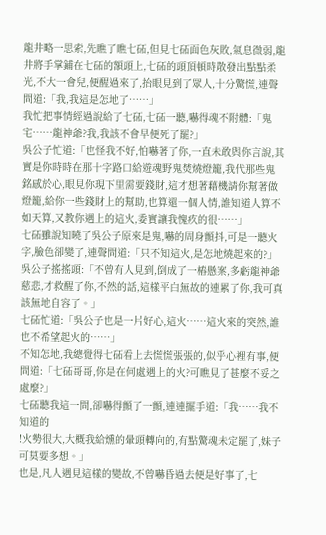龍井略一思索,先瞧了瞧七砳,但見七砳面色灰敗,氣息微弱,龍井將手掌鋪在七砳的額頭上,七砳的頭頂頓時散發出點點柔光,不大一會兒,便醒過來了,抬眼見到了眾人,十分驚慌,連聲問道:「我,我這是怎地了……」
我忙把事情經過說給了七砳,七砳一聽,嚇得魂不附體:「鬼宅……龍神爺?我,我該不會早便死了罷?」
吳公子忙道:「也怪我不好,怕嚇著了你,一直未敢與你言說,其實是你時時在那十字路口給遊魂野鬼焚燒燈籠,我代那些鬼銘感於心,眼見你現下里需要錢財,這才想著藉機請你幫著做燈籠,給你一些錢財上的幫助,也算還一個人情,誰知道人算不如天算,又教你遇上的這火,委實讓我愧疚的很……」
七砳雖說知曉了吳公子原來是鬼,嚇的周身顫抖,可是一聽火字,臉色卻變了,連聲問道:「只不知這火,是怎地燒起來的?」
吳公子搖搖頭:「不曾有人見到,倒成了一樁懸案,多虧龍神爺慈悲,才救醒了你,不然的話,這樣平白無故的連累了你,我可真該無地自容了。」
七砳忙道:「吳公子也是一片好心,這火……這火來的突然,誰也不希望起火的……」
不知怎地,我總覺得七砳看上去慌慌張張的,似乎心裡有事,便問道:「七砳哥哥,你是在何處遇上的火?可瞧見了甚麼不妥之處麼?」
七砳聽我這一問,卻嚇得顫了一顫,連連擺手道:「我……我不知道的
!火勢很大,大概我給燻的暈頭轉向的,有點驚魂未定罷了,妹子可莫要多想。」
也是,凡人遇見這樣的變故,不曾嚇昏過去便是好事了,七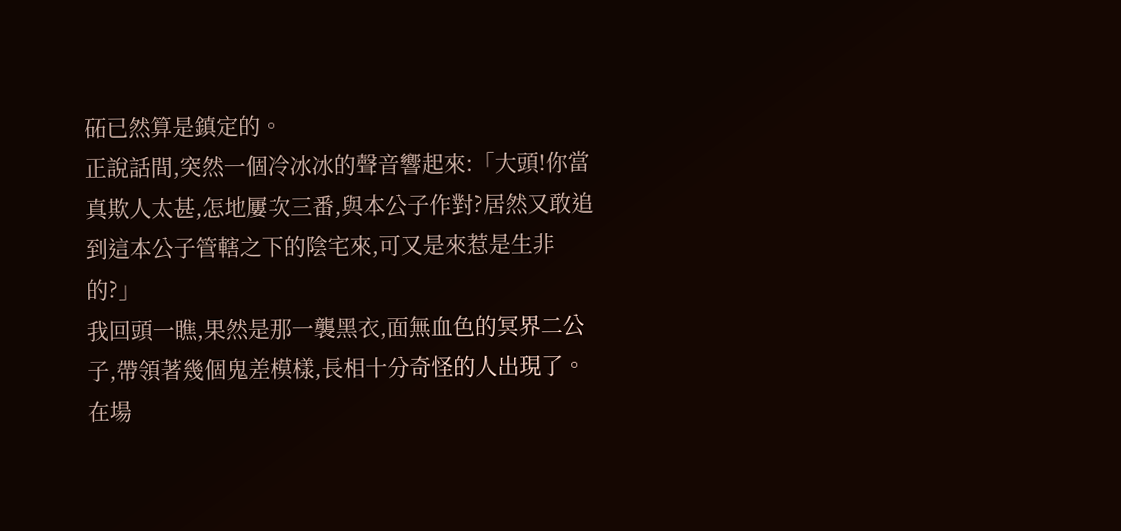砳已然算是鎮定的。
正說話間,突然一個冷冰冰的聲音響起來:「大頭!你當真欺人太甚,怎地屢次三番,與本公子作對?居然又敢追到這本公子管轄之下的陰宅來,可又是來惹是生非的?」
我回頭一瞧,果然是那一襲黑衣,面無血色的冥界二公子,帶領著幾個鬼差模樣,長相十分奇怪的人出現了。
在場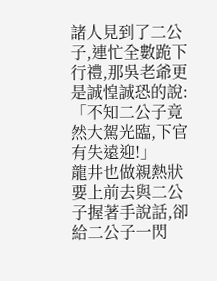諸人見到了二公子,連忙全數跪下行禮,那吳老爺更是誠惶誠恐的說:「不知二公子竟然大駕光臨,下官有失遠迎!」
龍井也做親熱狀要上前去與二公子握著手說話,卻給二公子一閃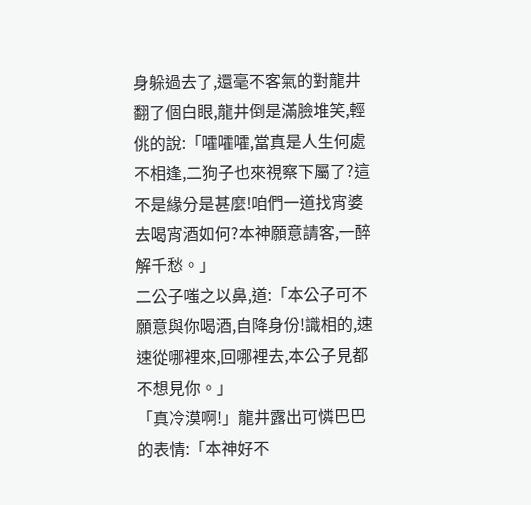身躲過去了,還毫不客氣的對龍井翻了個白眼,龍井倒是滿臉堆笑,輕佻的說:「嚯嚯嚯,當真是人生何處不相逢,二狗子也來視察下屬了?這不是緣分是甚麼!咱們一道找宵婆去喝宵酒如何?本神願意請客,一醉解千愁。」
二公子嗤之以鼻,道:「本公子可不願意與你喝酒,自降身份!識相的,速速從哪裡來,回哪裡去,本公子見都不想見你。」
「真冷漠啊!」龍井露出可憐巴巴的表情:「本神好不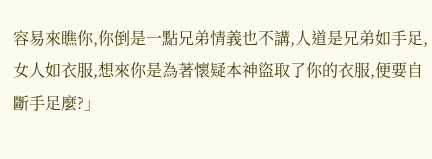容易來瞧你,你倒是一點兄弟情義也不講,人道是兄弟如手足,女人如衣服,想來你是為著懷疑本神盜取了你的衣服,便要自斷手足麼?」